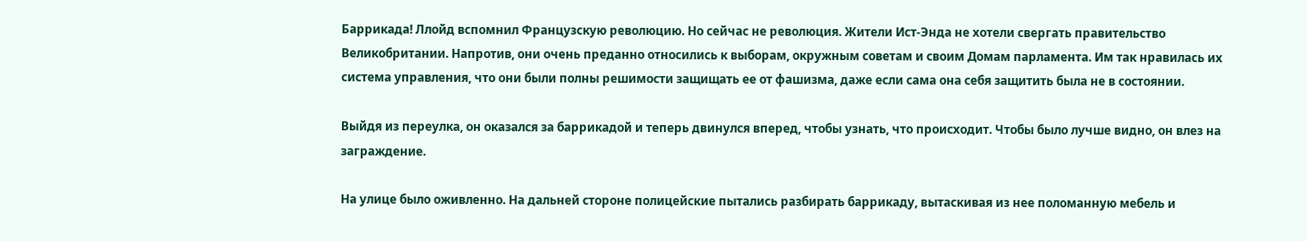Баррикада! Ллойд вспомнил Французскую революцию. Но сейчас не революция. Жители Ист-Энда не хотели свергать правительство Великобритании. Напротив, они очень преданно относились к выборам, окружным советам и своим Домам парламента. Им так нравилась их система управления, что они были полны решимости защищать ее от фашизма, даже если сама она себя защитить была не в состоянии.

Выйдя из переулка, он оказался за баррикадой и теперь двинулся вперед, чтобы узнать, что происходит. Чтобы было лучше видно, он влез на заграждение.

На улице было оживленно. На дальней стороне полицейские пытались разбирать баррикаду, вытаскивая из нее поломанную мебель и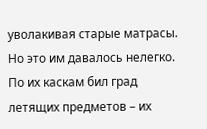уволакивая старые матрасы. Но это им давалось нелегко. По их каскам бил град летящих предметов – их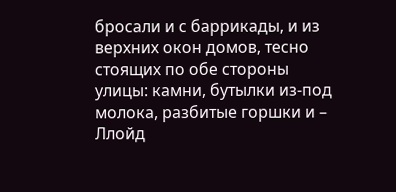бросали и с баррикады, и из верхних окон домов, тесно стоящих по обе стороны улицы: камни, бутылки из-под молока, разбитые горшки и – Ллойд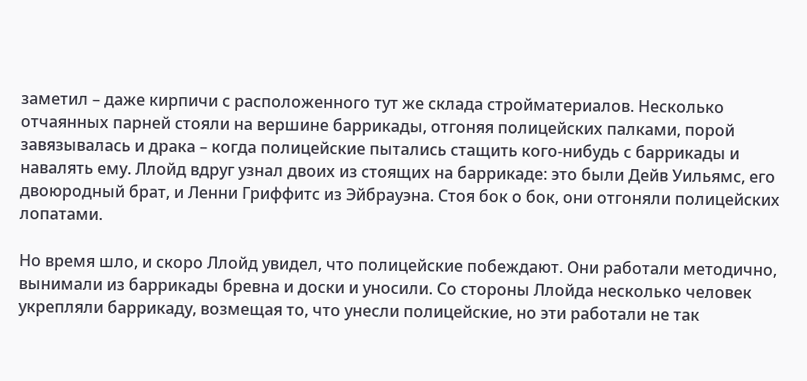заметил – даже кирпичи с расположенного тут же склада стройматериалов. Несколько отчаянных парней стояли на вершине баррикады, отгоняя полицейских палками, порой завязывалась и драка – когда полицейские пытались стащить кого-нибудь с баррикады и навалять ему. Ллойд вдруг узнал двоих из стоящих на баррикаде: это были Дейв Уильямс, его двоюродный брат, и Ленни Гриффитс из Эйбрауэна. Стоя бок о бок, они отгоняли полицейских лопатами.

Но время шло, и скоро Ллойд увидел, что полицейские побеждают. Они работали методично, вынимали из баррикады бревна и доски и уносили. Со стороны Ллойда несколько человек укрепляли баррикаду, возмещая то, что унесли полицейские, но эти работали не так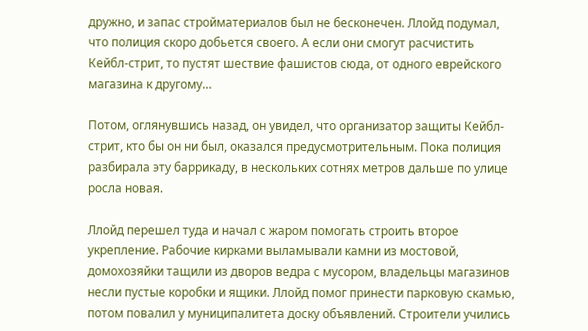дружно, и запас стройматериалов был не бесконечен. Ллойд подумал, что полиция скоро добьется своего. А если они смогут расчистить Кейбл-стрит, то пустят шествие фашистов сюда, от одного еврейского магазина к другому…

Потом, оглянувшись назад, он увидел, что организатор защиты Кейбл-стрит, кто бы он ни был, оказался предусмотрительным. Пока полиция разбирала эту баррикаду, в нескольких сотнях метров дальше по улице росла новая.

Ллойд перешел туда и начал с жаром помогать строить второе укрепление. Рабочие кирками выламывали камни из мостовой, домохозяйки тащили из дворов ведра с мусором, владельцы магазинов несли пустые коробки и ящики. Ллойд помог принести парковую скамью, потом повалил у муниципалитета доску объявлений. Строители учились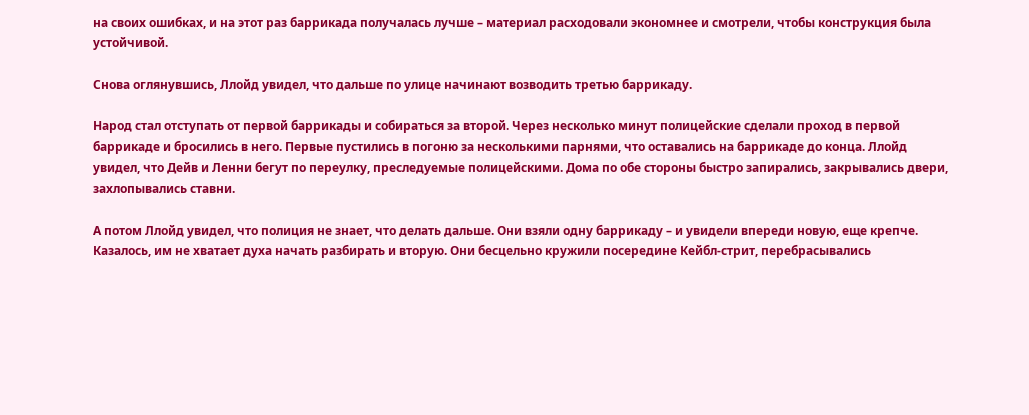на своих ошибках, и на этот раз баррикада получалась лучше – материал расходовали экономнее и смотрели, чтобы конструкция была устойчивой.

Снова оглянувшись, Ллойд увидел, что дальше по улице начинают возводить третью баррикаду.

Народ стал отступать от первой баррикады и собираться за второй. Через несколько минут полицейские сделали проход в первой баррикаде и бросились в него. Первые пустились в погоню за несколькими парнями, что оставались на баррикаде до конца. Ллойд увидел, что Дейв и Ленни бегут по переулку, преследуемые полицейскими. Дома по обе стороны быстро запирались, закрывались двери, захлопывались ставни.

А потом Ллойд увидел, что полиция не знает, что делать дальше. Они взяли одну баррикаду – и увидели впереди новую, еще крепче. Казалось, им не хватает духа начать разбирать и вторую. Они бесцельно кружили посередине Кейбл-стрит, перебрасывались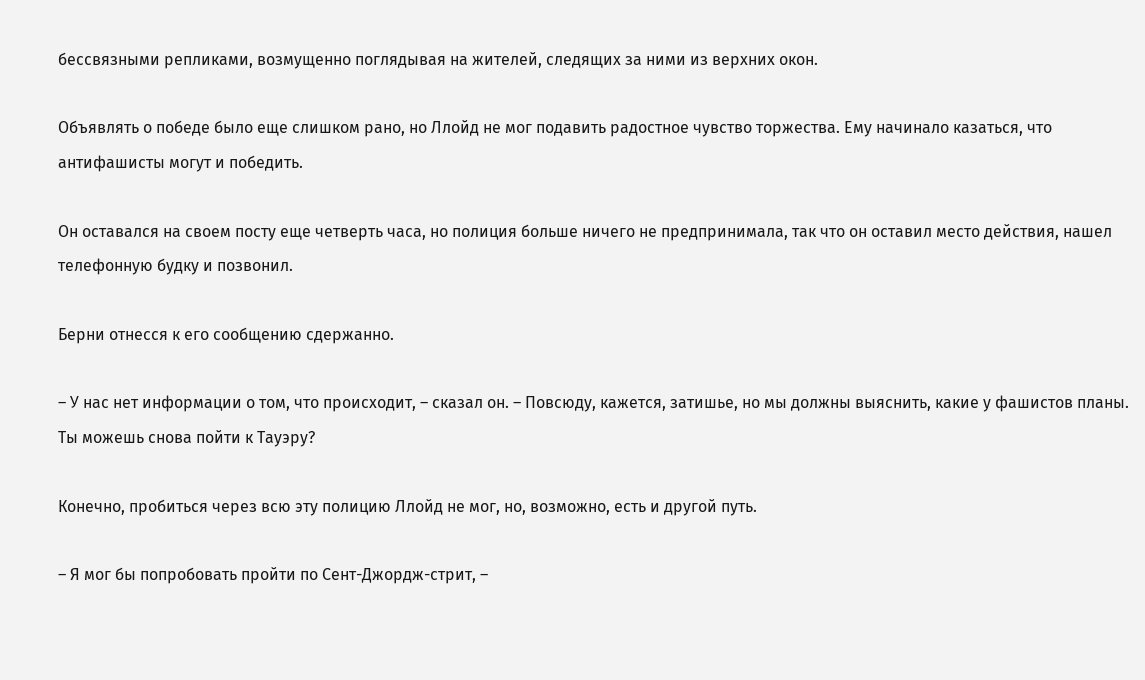бессвязными репликами, возмущенно поглядывая на жителей, следящих за ними из верхних окон.

Объявлять о победе было еще слишком рано, но Ллойд не мог подавить радостное чувство торжества. Ему начинало казаться, что антифашисты могут и победить.

Он оставался на своем посту еще четверть часа, но полиция больше ничего не предпринимала, так что он оставил место действия, нашел телефонную будку и позвонил.

Берни отнесся к его сообщению сдержанно.

– У нас нет информации о том, что происходит, – сказал он. – Повсюду, кажется, затишье, но мы должны выяснить, какие у фашистов планы. Ты можешь снова пойти к Тауэру?

Конечно, пробиться через всю эту полицию Ллойд не мог, но, возможно, есть и другой путь.

– Я мог бы попробовать пройти по Сент-Джордж-стрит, –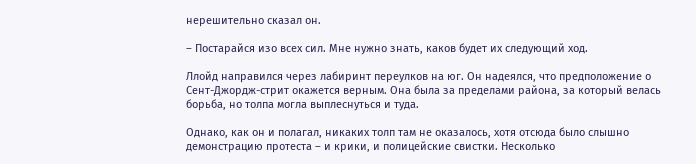нерешительно сказал он.

– Постарайся изо всех сил. Мне нужно знать, каков будет их следующий ход.

Ллойд направился через лабиринт переулков на юг. Он надеялся, что предположение о Сент-Джордж-стрит окажется верным. Она была за пределами района, за который велась борьба, но толпа могла выплеснуться и туда.

Однако, как он и полагал, никаких толп там не оказалось, хотя отсюда было слышно демонстрацию протеста – и крики, и полицейские свистки. Несколько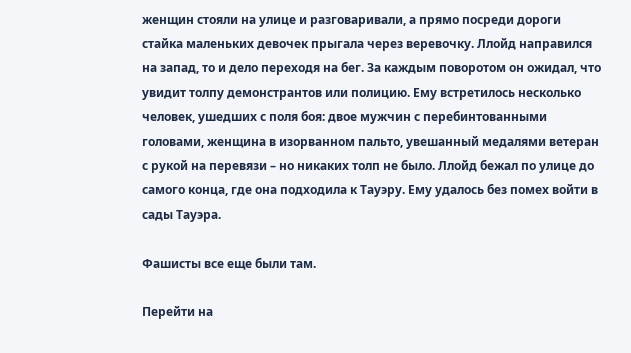женщин стояли на улице и разговаривали, а прямо посреди дороги стайка маленьких девочек прыгала через веревочку. Ллойд направился на запад, то и дело переходя на бег. За каждым поворотом он ожидал, что увидит толпу демонстрантов или полицию. Ему встретилось несколько человек, ушедших с поля боя: двое мужчин с перебинтованными головами, женщина в изорванном пальто, увешанный медалями ветеран с рукой на перевязи – но никаких толп не было. Ллойд бежал по улице до самого конца, где она подходила к Тауэру. Ему удалось без помех войти в сады Тауэра.

Фашисты все еще были там.

Перейти на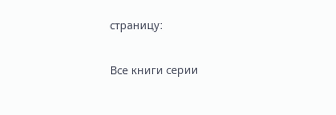страницу:

Все книги серии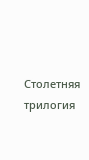Столетняя трилогия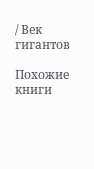/ Век гигантов

Похожие книги